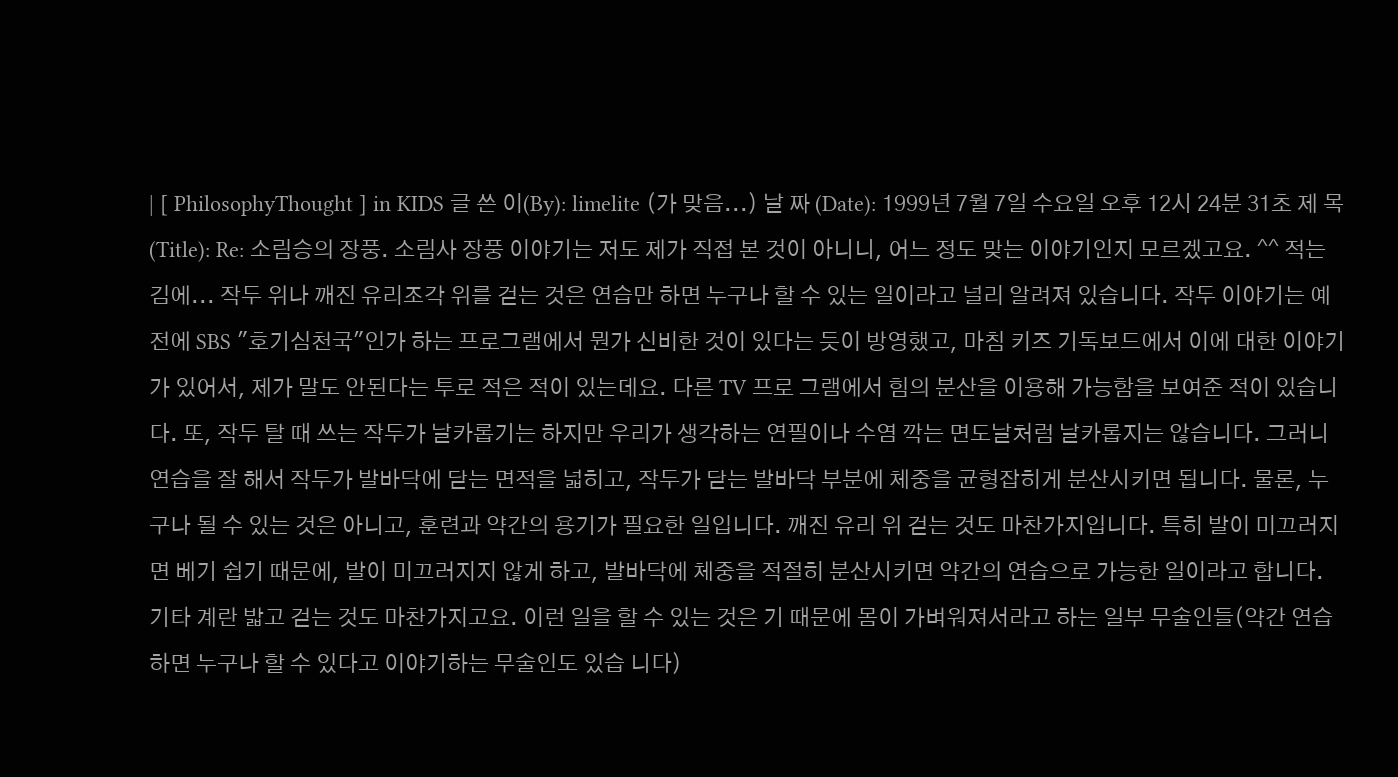| [ PhilosophyThought ] in KIDS 글 쓴 이(By): limelite (가 맞음...) 날 짜 (Date): 1999년 7월 7일 수요일 오후 12시 24분 31초 제 목(Title): Re: 소림승의 장풍. 소림사 장풍 이야기는 저도 제가 직접 본 것이 아니니, 어느 정도 맞는 이야기인지 모르겠고요. ^^ 적는 김에... 작두 위나 깨진 유리조각 위를 걷는 것은 연습만 하면 누구나 할 수 있는 일이라고 널리 알려져 있습니다. 작두 이야기는 예전에 SBS "호기심천국"인가 하는 프로그램에서 뭔가 신비한 것이 있다는 듯이 방영했고, 마침 키즈 기독보드에서 이에 대한 이야기가 있어서, 제가 말도 안된다는 투로 적은 적이 있는데요. 다른 TV 프로 그램에서 힘의 분산을 이용해 가능함을 보여준 적이 있습니다. 또, 작두 탈 때 쓰는 작두가 날카롭기는 하지만 우리가 생각하는 연필이나 수염 깍는 면도날처럼 날카롭지는 않습니다. 그러니 연습을 잘 해서 작두가 발바닥에 닫는 면적을 넓히고, 작두가 닫는 발바닥 부분에 체중을 균형잡히게 분산시키면 됩니다. 물론, 누구나 될 수 있는 것은 아니고, 훈련과 약간의 용기가 필요한 일입니다. 깨진 유리 위 걷는 것도 마찬가지입니다. 특히 발이 미끄러지면 베기 쉽기 때문에, 발이 미끄러지지 않게 하고, 발바닥에 체중을 적절히 분산시키면 약간의 연습으로 가능한 일이라고 합니다. 기타 계란 밟고 걷는 것도 마찬가지고요. 이런 일을 할 수 있는 것은 기 때문에 몸이 가벼워져서라고 하는 일부 무술인들(약간 연습하면 누구나 할 수 있다고 이야기하는 무술인도 있습 니다)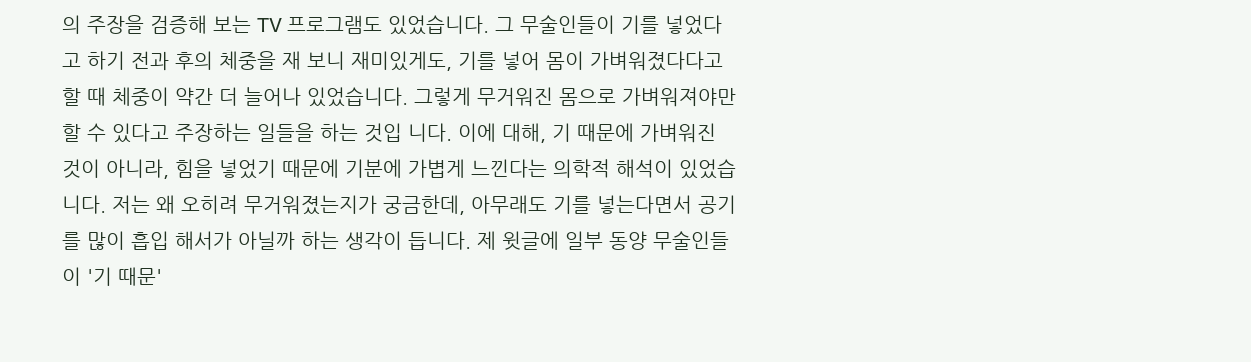의 주장을 검증해 보는 TV 프로그램도 있었습니다. 그 무술인들이 기를 넣었다고 하기 전과 후의 체중을 재 보니 재미있게도, 기를 넣어 몸이 가벼워졌다다고 할 때 체중이 약간 더 늘어나 있었습니다. 그렇게 무거워진 몸으로 가벼워져야만 할 수 있다고 주장하는 일들을 하는 것입 니다. 이에 대해, 기 때문에 가벼워진 것이 아니라, 힘을 넣었기 때문에 기분에 가볍게 느낀다는 의학적 해석이 있었습니다. 저는 왜 오히려 무거워졌는지가 궁금한데, 아무래도 기를 넣는다면서 공기를 많이 흡입 해서가 아닐까 하는 생각이 듭니다. 제 윗글에 일부 동양 무술인들이 '기 때문'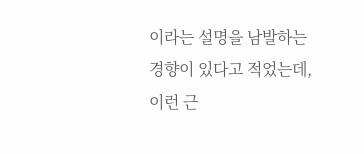이라는 설명을 남발하는 경향이 있다고 적었는데, 이런 근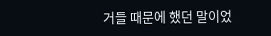거들 때문에 했던 말이었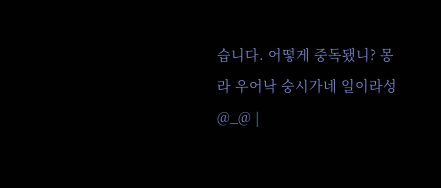습니다. 어떻게 중독됐니? 몽라 우어낙 숭시가네 일이라성 @_@ |